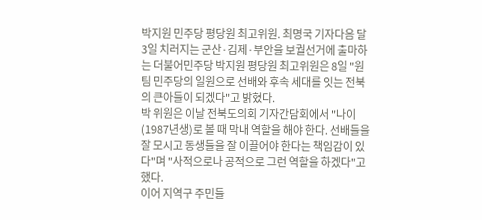박지원 민주당 평당원 최고위원. 최명국 기자다음 달 3일 치러지는 군산·김제·부안을 보궐선거에 출마하는 더불어민주당 박지원 평당원 최고위원은 8일 "원팀 민주당의 일원으로 선배와 후속 세대를 잇는 전북의 큰아들이 되겠다"고 밝혔다.
박 위원은 이날 전북도의회 기자간담회에서 "나이(1987년생)로 볼 때 막내 역할을 해야 한다. 선배들을 잘 모시고 동생들을 잘 이끌어야 한다는 책임감이 있다"며 "사적으로나 공적으로 그런 역할을 하겠다"고 했다.
이어 지역구 주민들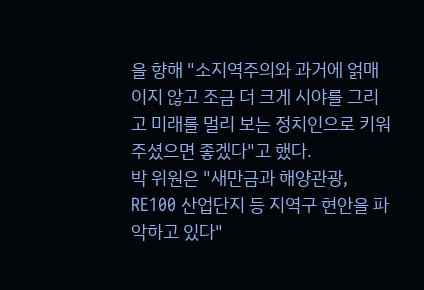을 향해 "소지역주의와 과거에 얽매이지 않고 조금 더 크게 시야를 그리고 미래를 멀리 보는 정치인으로 키워주셨으면 좋겠다"고 했다.
박 위원은 "새만금과 해양관광, RE100 산업단지 등 지역구 현안을 파악하고 있다"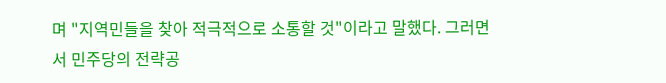며 "지역민들을 찾아 적극적으로 소통할 것"이라고 말했다. 그러면서 민주당의 전략공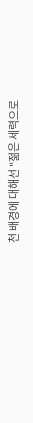천 배경에 대해선 "젊은 세력으로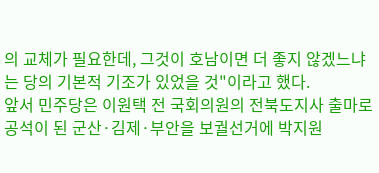의 교체가 필요한데, 그것이 호남이면 더 좋지 않겠느냐는 당의 기본적 기조가 있었을 것"이라고 했다.
앞서 민주당은 이원택 전 국회의원의 전북도지사 출마로 공석이 된 군산·김제·부안을 보궐선거에 박지원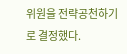위원을 전략공천하기로 결정했다.